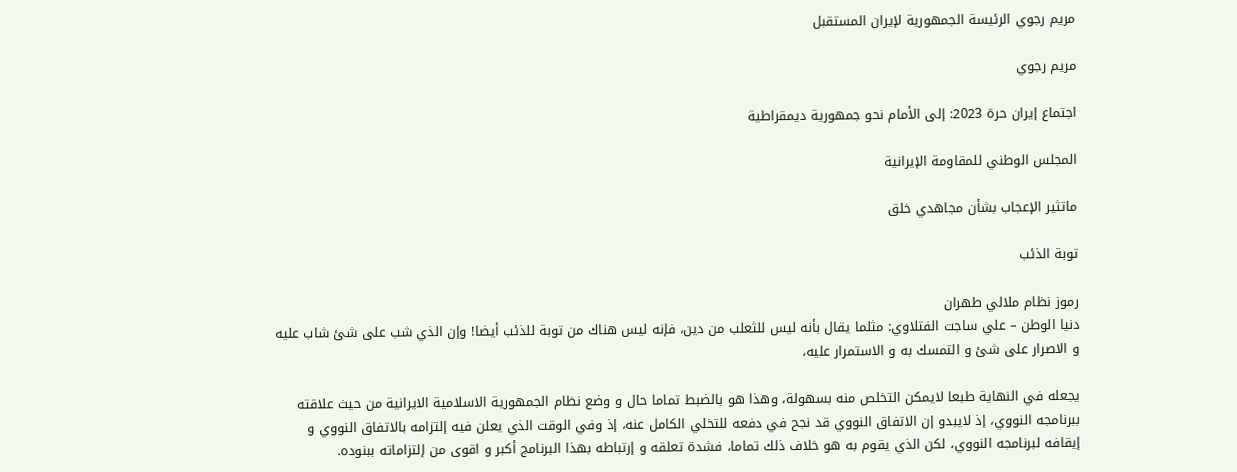مريم رجوي الرئيسة الجمهورية لإيران المستقبل

مريم رجوي

اجتماع إيران حرة 2023: إلى الأمام نحو جمهورية ديمقراطية

المجلس الوطني للمقاومة الإيرانية

ماتثير الإعجاب بشأن مجاهدي خلق

توبة الذئب

رموز نظام ملالي طهران
دنيا الوطن – علي ساجت الفتلاوي: مثلما يقال بأنه ليس للثعلب من دين، فإنه ليس هناك من توبة للذئب أيضا! وإن الذي شب على شئ شاب عليه و الاصرار على شئ و التمسك به و الاستمرار عليه،

يجعله في النهاية طبعا لايمکن التخلص منه بسهولة، وهذا هو بالضبط تماما حال و وضع نظام الجمهورية الاسلامية الايرانية من حيث علاقته ببرنامجه النووي، إذ لايبدو إن الاتفاق النووي قد نجح في دفعه للتخلي الکامل عنه، إذ وفي الوقت الذي يعلن فيه إلتزامه بالاتفاق النووي و إيقافه لبرنامجه النووي، لکن الذي يقوم به هو خلاف ذلك تماما، فشدة تعلقه و إرتباطه بهذا البرنامج أکبر و اقوى من إلتزاماته ببنوده.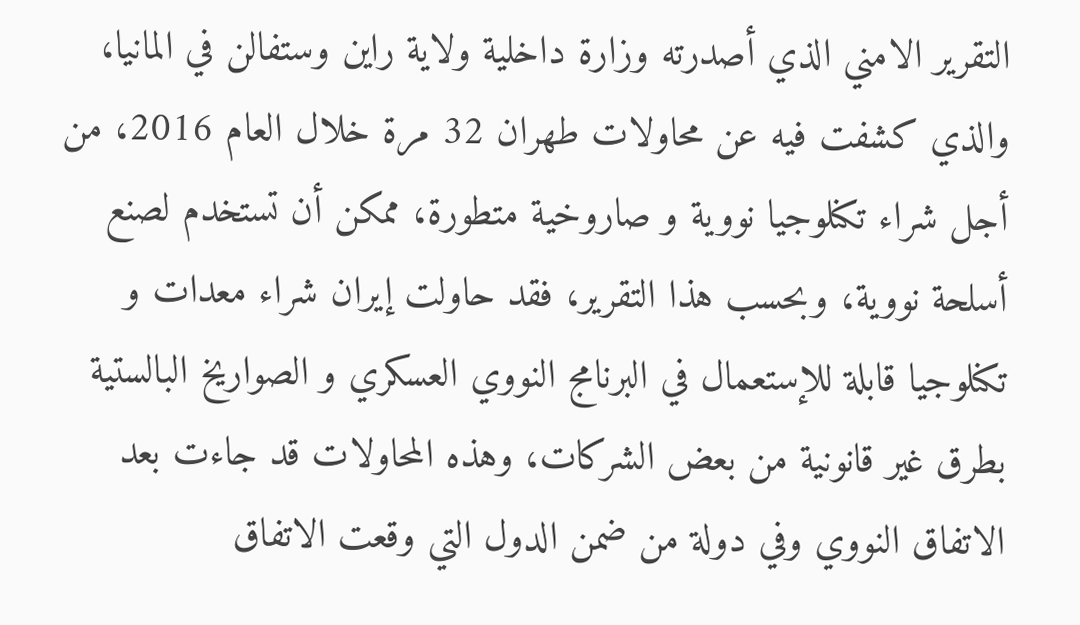التقرير الامني الذي أصدرته وزارة داخلية ولاية راين وستفالن في المانيا، والذي کشفت فيه عن محاولات طهران 32 مرة خلال العام 2016، من أجل شراء تکنلوجيا نووية و صاروخية متطورة، ممکن أن تستخدم لصنع أسلحة نووية، وبحسب هذا التقرير، فقد حاولت إيران شراء معدات و تکنلوجيا قابلة للإستعمال في البرنامج النووي العسکري و الصواريخ البالستية بطرق غير قانونية من بعض الشرکات، وهذه المحاولات قد جاءت بعد الاتفاق النووي وفي دولة من ضمن الدول التي وقعت الاتفاق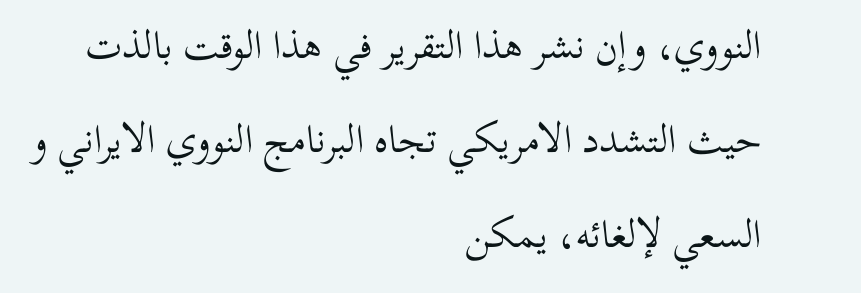النووي، وإن نشر هذا التقرير في هذا الوقت بالذت حيث التشدد الامريکي تجاه البرنامج النووي الايراني و السعي لإلغائه، يمکن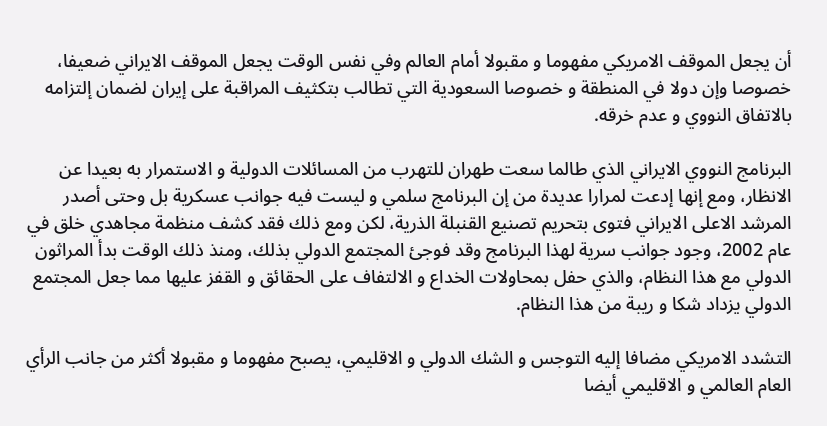أن يجعل الموقف الامريکي مفهوما و مقبولا أمام العالم وفي نفس الوقت يجعل الموقف الايراني ضعيفا، خصوصا وإن دولا في المنطقة و خصوصا السعودية التي تطالب بتکثيف المراقبة على إيران لضمان إلتزامه بالاتفاق النووي و عدم خرقه.

البرنامج النووي الايراني الذي طالما سعت طهران للتهرب من المسائلات الدولية و الاستمرار به بعيدا عن الانظار، ومع إنها إدعت لمرارا عديدة من إن البرنامج سلمي و ليست فيه جوانب عسکرية بل وحتى أصدر المرشد الاعلى الايراني فتوى بتحريم تصنيع القنبلة الذرية، لکن ومع ذلك فقد کشف منظمة مجاهدي خلق في عام 2002، وجود جوانب سرية لهذا البرنامج وقد فوجئ المجتمع الدولي بذلك، ومنذ ذلك الوقت بدأ المراثون الدولي مع هذا النظام، والذي حفل بمحاولات الخداع و الالتفاف على الحقائق و القفز عليها مما جعل المجتمع الدولي يزداد شکا و ريبة من هذا النظام.

التشدد الامريکي مضافا إليه التوجس و الشك الدولي و الاقليمي، يصبح مفهوما و مقبولا أکثر من جانب الرأي العام العالمي و الاقليمي أيضا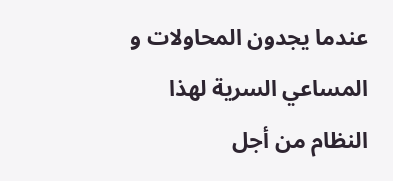عندما يجدون المحاولات و المساعي السرية لهذا النظام من أجل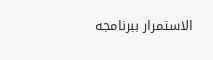الاستمرار ببرنامجه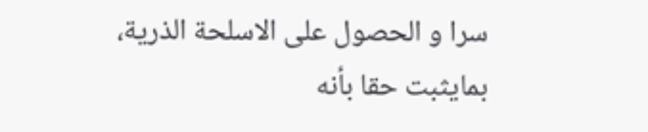سرا و الحصول على الاسلحة الذرية، بمايثبت حقا بأنه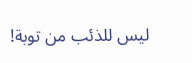ليس للذئب من توبة!